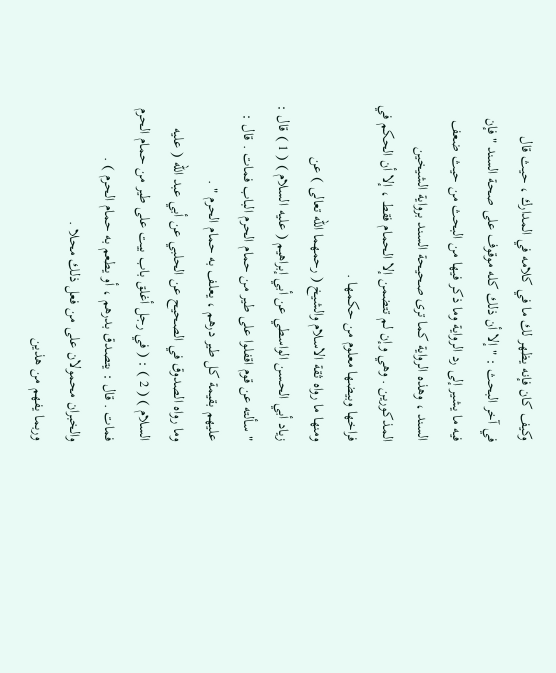وكيف كان فإنه يظهر لك ما في كلامه في المدارك ، حيث قال
في آخر البحث : " إلا أن ذلك كله موقوف على صحة السند " فإن
فيه ما يشير إلى رد الرواية وما ذكر فيها من البحث من حيث ضعف
السند ، وهذه الرواية كما ترى صحيحة السند برواية الشيخين
المذكورين . وهي وإن لم تتضمن إلا الحمام فقط ، إلا أن الحكم في
فراخها وبيضها معلوم من حكمها .
ومنها ما رواه ثقة الاسلام والشيخ ( رحمهما الله تعالى ) عن
زياد أبي الحسن الواسطي عن أبي إبراهيم ( عليه السلام ) ( 1 ) قال :
" سألته عن قوم اقفلوا على طير من حمام الحرم الباب فمات . قال :
عليهم بقيمة كل طير درهم ، يعلف به حمام الحرم " .
وما رواه الصدوق في الصحيح عن الحلبي عن أبي عبد الله ( عليه
السلام ) ( 2 ) : ( في رجل أغلق باب بيت على طير من حمام الحرم
فمات . قال : يتصدق بدرهم ، أو يطعم به حمام الحرم ) .
والخبران محمولان على من فعل ذلك محلا .
وربما يفهم من هذين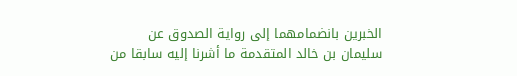الخبرين بانضمامهما إلى رواية الصدوق عن
سليمان بن خالد المتقدمة ما أشرنا إليه سابقا من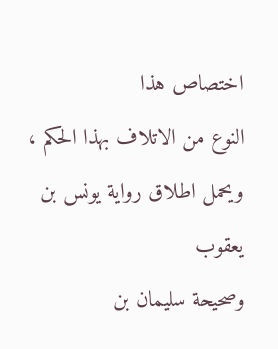اختصاص هذا
النوع من الاتلاف بهذا الحكم ، ويحمل اطلاق رواية يونس بن يعقوب
وصحيحة سليمان بن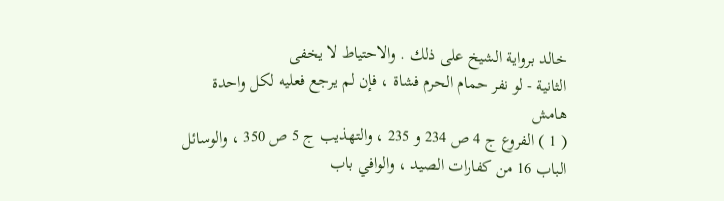خالد برواية الشيخ على ذلك . والاحتياط لا يخفى
الثانية - لو نفر حمام الحرم فشاة ، فإن لم يرجع فعليه لكل واحدة
هامش
( 1 ) الفروع ج 4 ص 234 و 235 ، والتهذيب ج 5 ص 350 ، والوسائل
الباب 16 من كفارات الصيد ، والوافي باب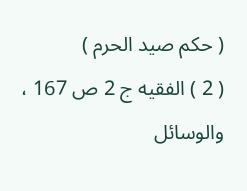( حكم صيد الحرم )
( 2 ) الفقيه ج 2 ص 167 ، والوسائل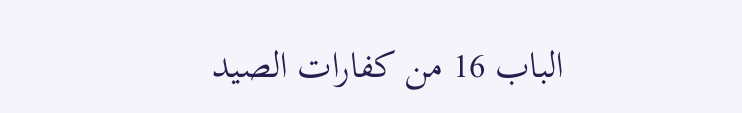الباب 16 من كفارات الصيد